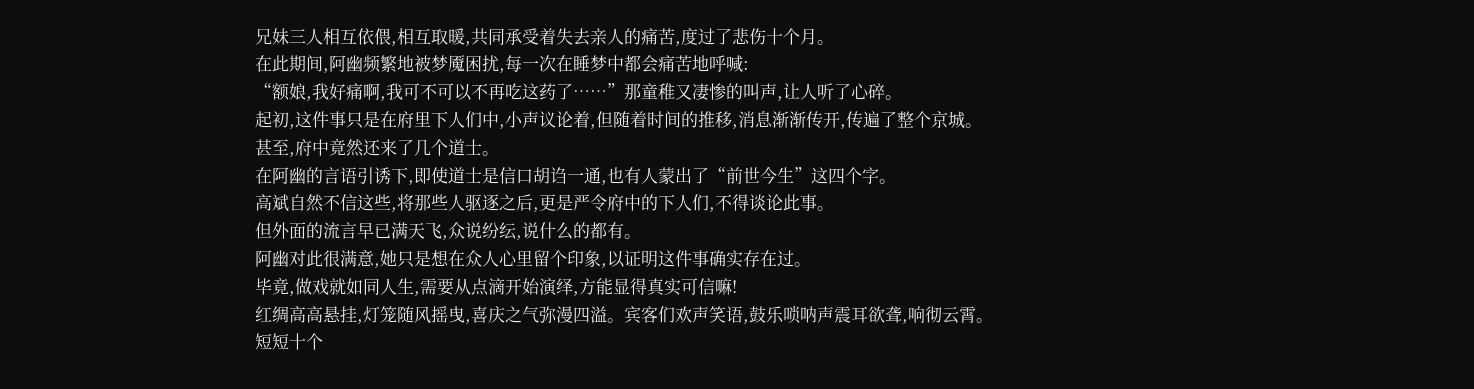兄妹三人相互依偎,相互取暖,共同承受着失去亲人的痛苦,度过了悲伤十个月。
在此期间,阿幽频繁地被梦魇困扰,每一次在睡梦中都会痛苦地呼喊:
“额娘,我好痛啊,我可不可以不再吃这药了……”那童稚又凄惨的叫声,让人听了心碎。
起初,这件事只是在府里下人们中,小声议论着,但随着时间的推移,消息渐渐传开,传遍了整个京城。
甚至,府中竟然还来了几个道士。
在阿幽的言语引诱下,即使道士是信口胡诌一通,也有人蒙出了“前世今生”这四个字。
高斌自然不信这些,将那些人驱逐之后,更是严令府中的下人们,不得谈论此事。
但外面的流言早已满天飞,众说纷纭,说什么的都有。
阿幽对此很满意,她只是想在众人心里留个印象,以证明这件事确实存在过。
毕竟,做戏就如同人生,需要从点滴开始演绎,方能显得真实可信嘛!
红绸高高悬挂,灯笼随风摇曳,喜庆之气弥漫四溢。宾客们欢声笑语,鼓乐唢呐声震耳欲聋,响彻云霄。
短短十个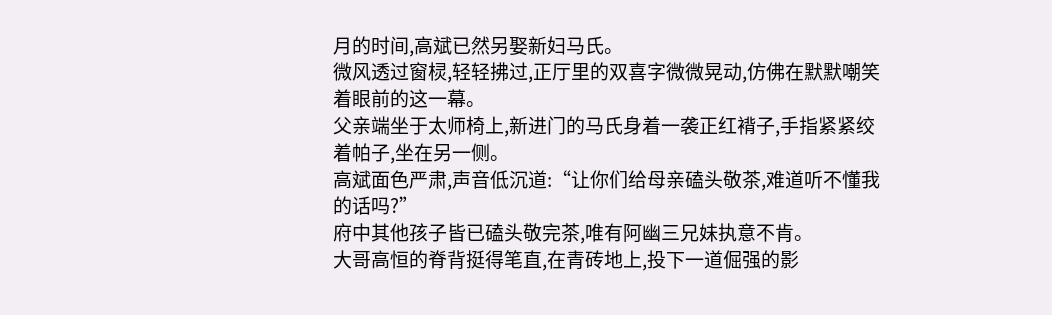月的时间,高斌已然另娶新妇马氏。
微风透过窗棂,轻轻拂过,正厅里的双喜字微微晃动,仿佛在默默嘲笑着眼前的这一幕。
父亲端坐于太师椅上,新进门的马氏身着一袭正红褙子,手指紧紧绞着帕子,坐在另一侧。
高斌面色严肃,声音低沉道:“让你们给母亲磕头敬茶,难道听不懂我的话吗?”
府中其他孩子皆已磕头敬完茶,唯有阿幽三兄妹执意不肯。
大哥高恒的脊背挺得笔直,在青砖地上,投下一道倔强的影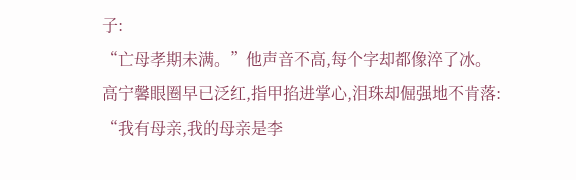子:
“亡母孝期未满。”他声音不高,每个字却都像淬了冰。
高宁馨眼圈早已泛红,指甲掐进掌心,泪珠却倔强地不肯落:
“我有母亲,我的母亲是李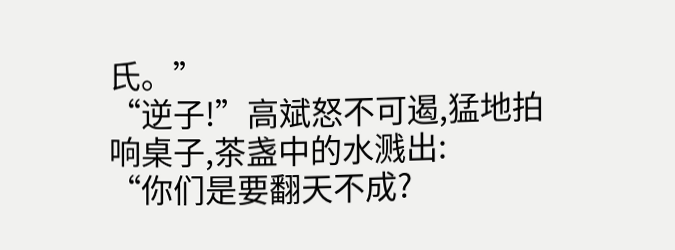氏。”
“逆子!”高斌怒不可遏,猛地拍响桌子,茶盏中的水溅出:
“你们是要翻天不成?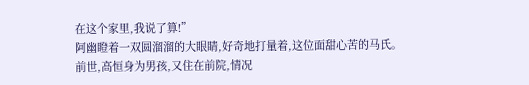在这个家里,我说了算!”
阿幽瞪着一双圆溜溜的大眼睛,好奇地打量着,这位面甜心苦的马氏。
前世,高恒身为男孩,又住在前院,情况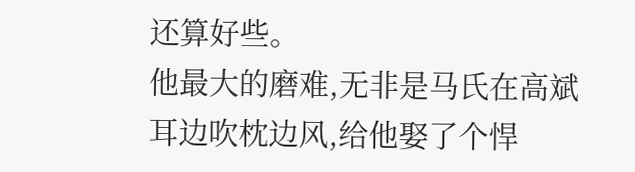还算好些。
他最大的磨难,无非是马氏在高斌耳边吹枕边风,给他娶了个悍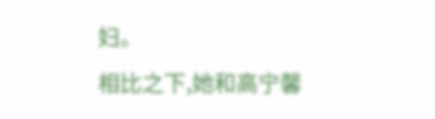妇。
相比之下,她和高宁馨